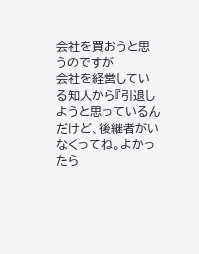会社を買おうと思うのですが
会社を経営している知人から『引退しようと思っているんだけど、後継者がいなくってね。よかったら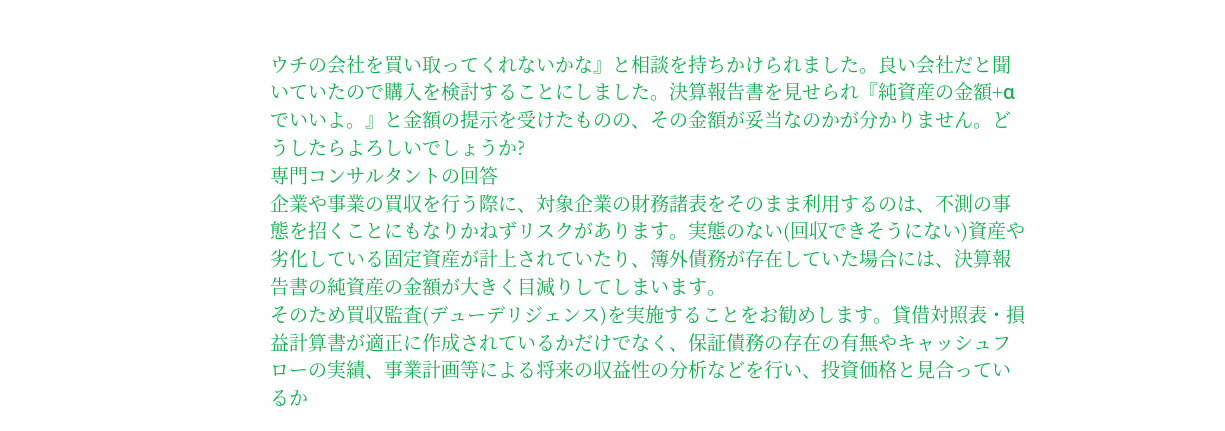ウチの会社を買い取ってくれないかな』と相談を持ちかけられました。良い会社だと聞いていたので購入を検討することにしました。決算報告書を見せられ『純資産の金額+αでいいよ。』と金額の提示を受けたものの、その金額が妥当なのかが分かりません。どうしたらよろしいでしょうか?
専門コンサルタントの回答
企業や事業の買収を行う際に、対象企業の財務諸表をそのまま利用するのは、不測の事態を招くことにもなりかねずリスクがあります。実態のない(回収できそうにない)資産や劣化している固定資産が計上されていたり、簿外債務が存在していた場合には、決算報告書の純資産の金額が大きく目減りしてしまいます。
そのため買収監査(デューデリジェンス)を実施することをお勧めします。貸借対照表・損益計算書が適正に作成されているかだけでなく、保証債務の存在の有無やキャッシュフローの実績、事業計画等による将来の収益性の分析などを行い、投資価格と見合っているか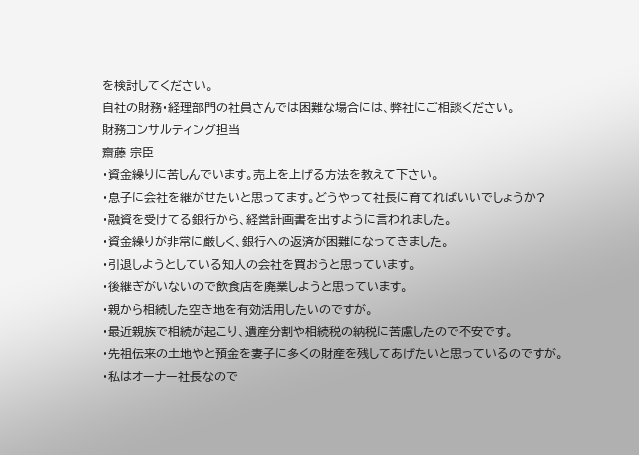を検討してください。
自社の財務・経理部門の社員さんでは困難な場合には、弊社にご相談ください。
財務コンサルティング担当
齋藤 宗臣
・資金繰りに苦しんでいます。売上を上げる方法を教えて下さい。
・息子に会社を継がせたいと思ってます。どうやって社長に育てればいいでしょうか?
・融資を受けてる銀行から、経営計画書を出すように言われました。
・資金繰りが非常に厳しく、銀行への返済が困難になってきました。
・引退しようとしている知人の会社を買おうと思っています。
・後継ぎがいないので飲食店を廃業しようと思っています。
・親から相続した空き地を有効活用したいのですが。
・最近親族で相続が起こり、遺産分割や相続税の納税に苦慮したので不安です。
・先祖伝来の土地やと預金を妻子に多くの財産を残してあげたいと思っているのですが。
・私はオーナー社長なので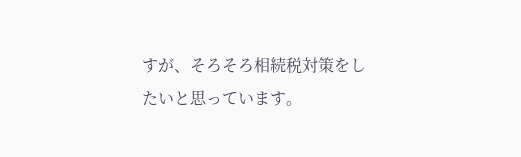すが、そろそろ相続税対策をしたいと思っています。